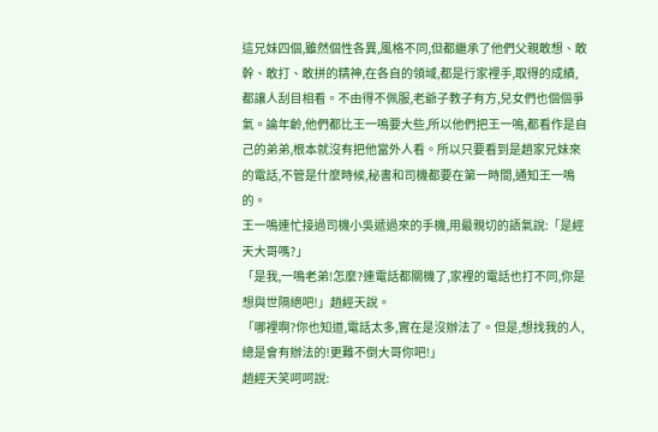這兄妹四個,雖然個性各異,風格不同,但都繼承了他們父親敢想、敢幹、敢打、敢拼的精神,在各自的領域,都是行家裡手,取得的成績,都讓人刮目相看。不由得不佩服,老爺子教子有方,兒女們也個個爭氣。論年齡,他們都比王一鳴要大些,所以他們把王一鳴,都看作是自己的弟弟,根本就沒有把他當外人看。所以只要看到是趙家兄妹來的電話,不管是什麼時候,秘書和司機都要在第一時間,通知王一鳴的。
王一鳴連忙接過司機小吳遞過來的手機,用最親切的語氣說:「是經天大哥嗎?」
「是我,一鳴老弟!怎麼?連電話都關機了,家裡的電話也打不同,你是想與世隔絕吧!」趙經天說。
「哪裡啊?你也知道,電話太多,實在是沒辦法了。但是,想找我的人,總是會有辦法的!更難不倒大哥你吧!」
趙經天笑呵呵說: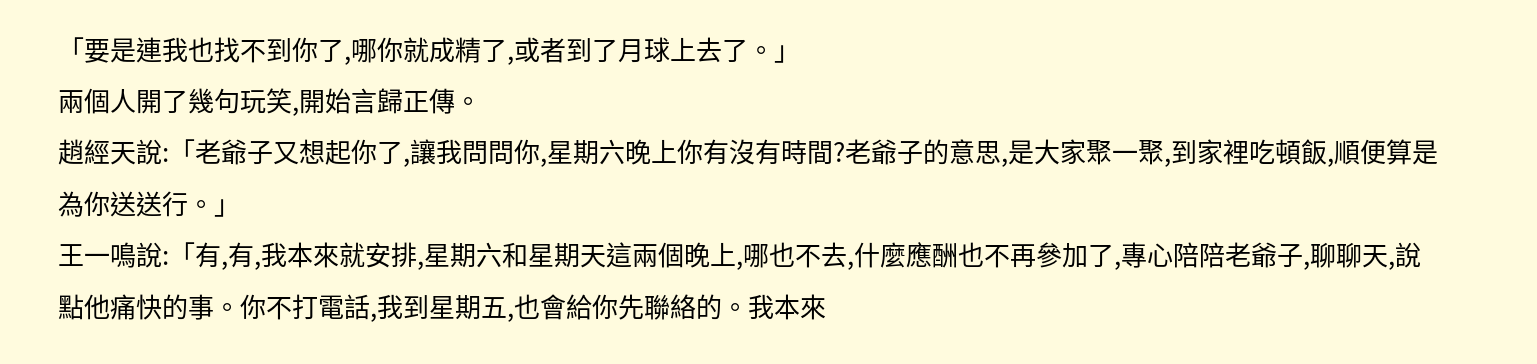「要是連我也找不到你了,哪你就成精了,或者到了月球上去了。」
兩個人開了幾句玩笑,開始言歸正傳。
趙經天說:「老爺子又想起你了,讓我問問你,星期六晚上你有沒有時間?老爺子的意思,是大家聚一聚,到家裡吃頓飯,順便算是為你送送行。」
王一鳴說:「有,有,我本來就安排,星期六和星期天這兩個晚上,哪也不去,什麼應酬也不再參加了,專心陪陪老爺子,聊聊天,說點他痛快的事。你不打電話,我到星期五,也會給你先聯絡的。我本來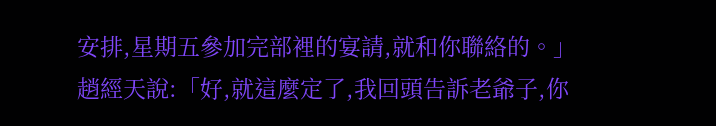安排,星期五參加完部裡的宴請,就和你聯絡的。」
趙經天說:「好,就這麼定了,我回頭告訴老爺子,你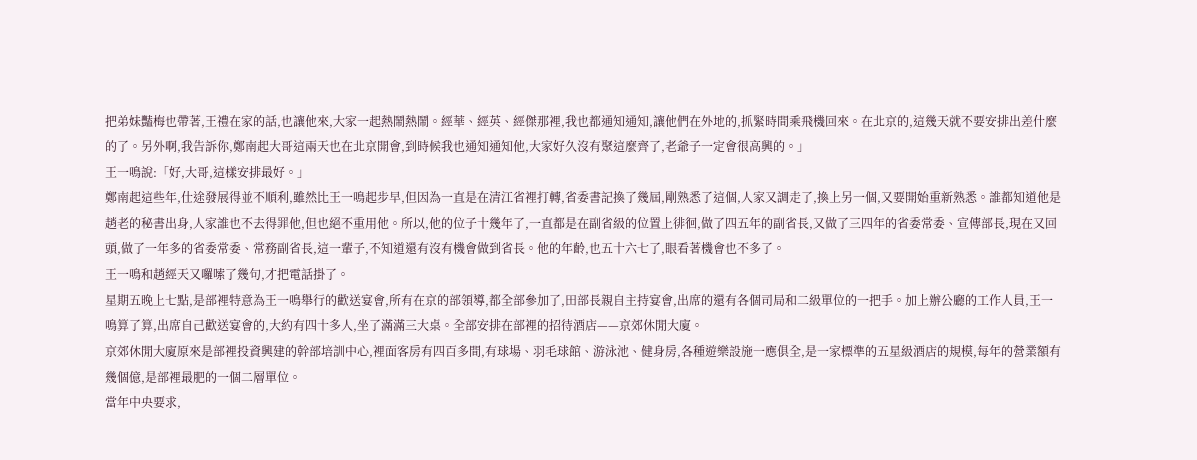把弟妹豔梅也帶著,王禮在家的話,也讓他來,大家一起熱鬧熱鬧。經華、經英、經傑那裡,我也都通知通知,讓他們在外地的,抓緊時間乘飛機回來。在北京的,這幾天就不要安排出差什麼的了。另外啊,我告訴你,鄭南起大哥這兩天也在北京開會,到時候我也通知通知他,大家好久沒有聚這麼齊了,老爺子一定會很高興的。」
王一鳴說:「好,大哥,這樣安排最好。」
鄭南起這些年,仕途發展得並不順利,雖然比王一鳴起步早,但因為一直是在清江省裡打轉,省委書記換了幾屆,剛熟悉了這個,人家又調走了,換上另一個,又要開始重新熟悉。誰都知道他是趙老的秘書出身,人家誰也不去得罪他,但也絕不重用他。所以,他的位子十幾年了,一直都是在副省級的位置上徘徊,做了四五年的副省長,又做了三四年的省委常委、宣傳部長,現在又回頭,做了一年多的省委常委、常務副省長,這一輩子,不知道還有沒有機會做到省長。他的年齡,也五十六七了,眼看著機會也不多了。
王一鳴和趙經天又囉嗦了幾句,才把電話掛了。
星期五晚上七點,是部裡特意為王一鳴舉行的歡送宴會,所有在京的部領導,都全部參加了,田部長親自主持宴會,出席的還有各個司局和二級單位的一把手。加上辦公廳的工作人員,王一鳴算了算,出席自己歡送宴會的,大約有四十多人,坐了滿滿三大桌。全部安排在部裡的招待酒店——京郊休閒大廈。
京郊休閒大廈原來是部裡投資興建的幹部培訓中心,裡面客房有四百多間,有球場、羽毛球館、游泳池、健身房,各種遊樂設施一應俱全,是一家標準的五星級酒店的規模,每年的營業額有幾個億,是部裡最肥的一個二層單位。
當年中央要求,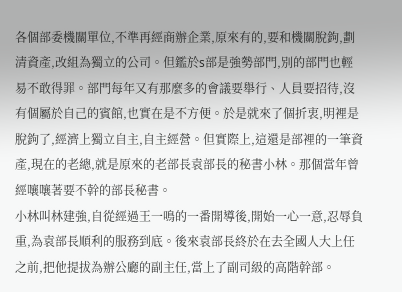各個部委機關單位,不準再經商辦企業,原來有的,要和機關脫鉤,劃清資產,改組為獨立的公司。但鑑於s部是強勢部門,別的部門也輕易不敢得罪。部門每年又有那麼多的會議要舉行、人員要招待,沒有個屬於自己的賓館,也實在是不方便。於是就來了個折衷,明裡是脫鉤了,經濟上獨立自主,自主經營。但實際上,這還是部裡的一筆資產,現在的老總,就是原來的老部長袁部長的秘書小林。那個當年曾經嚷嚷著要不幹的部長秘書。
小林叫林建強,自從經過王一鳴的一番開導後,開始一心一意,忍辱負重,為袁部長順利的服務到底。後來袁部長終於在去全國人大上任之前,把他提拔為辦公廳的副主任,當上了副司級的高階幹部。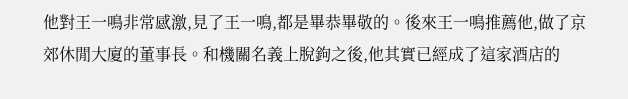他對王一鳴非常感激,見了王一鳴,都是畢恭畢敬的。後來王一鳴推薦他,做了京郊休閒大廈的董事長。和機關名義上脫鉤之後,他其實已經成了這家酒店的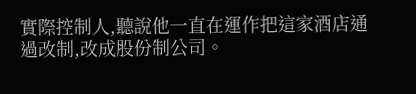實際控制人,聽說他一直在運作把這家酒店通過改制,改成股份制公司。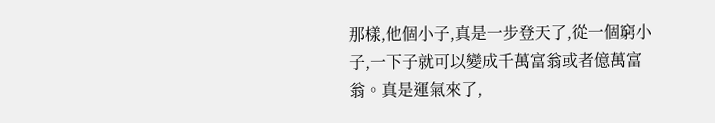那樣,他個小子,真是一步登天了,從一個窮小子,一下子就可以變成千萬富翁或者億萬富翁。真是運氣來了,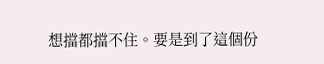想擋都擋不住。要是到了這個份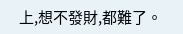上,想不發財,都難了。